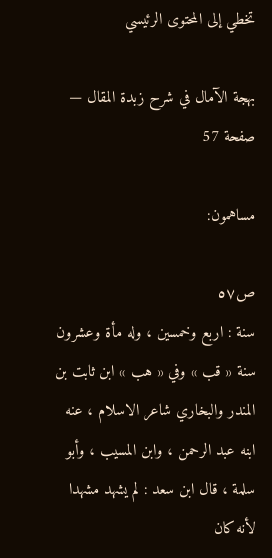تخطي إلى المحتوى الرئيسي

بهجة الآمال في شرح زبدة المقال — صفحة 57

مساهمون:

ص٥٧
سنة : اربع وخمسين ، وله مأة وعشرون سنة « قب » وفي « هب » ابن ثابت بن المندر والبخاري شاعر الاسلام ، عنه ابنه عبد الرحمن ، وابن المسيب ، وأبو سلمة ، قال ابن سعد : لم يشهد مشهدا لأنه كان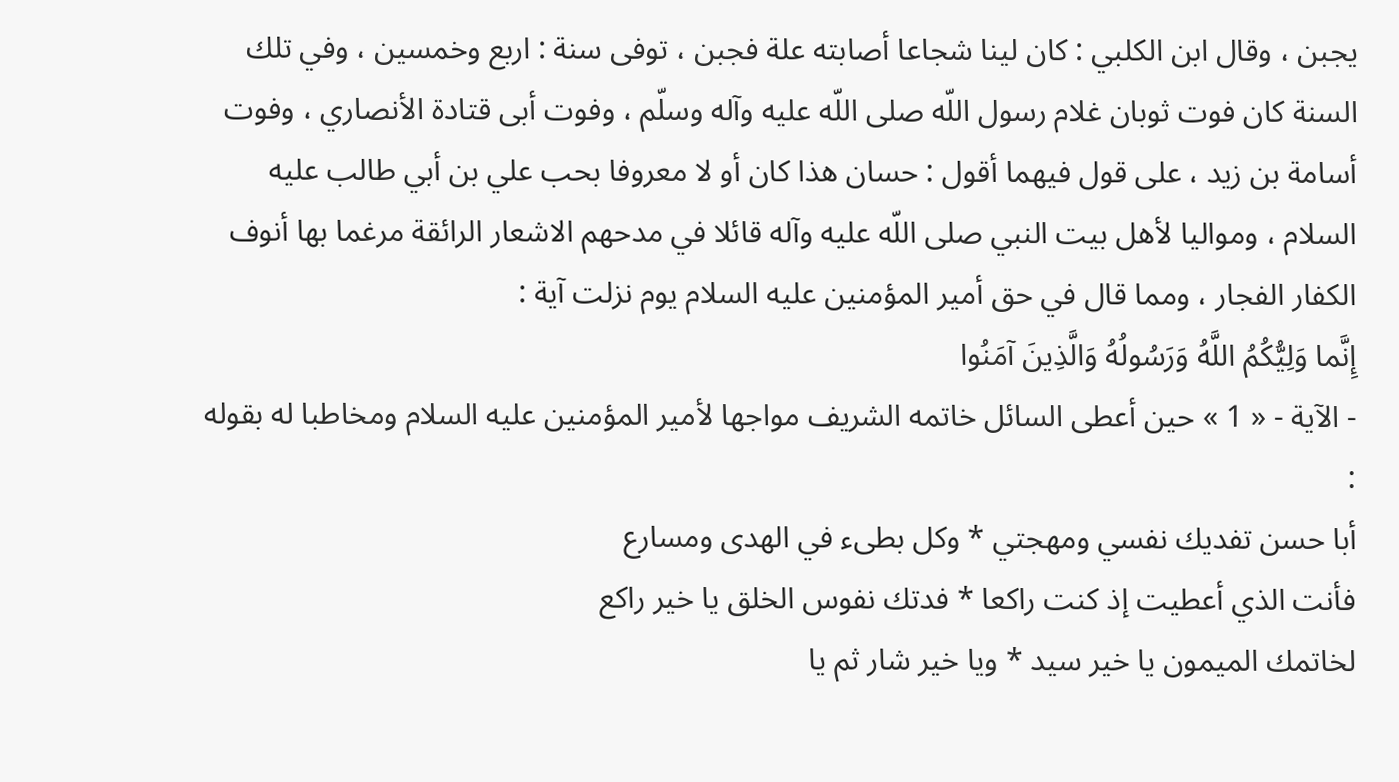يجبن ، وقال ابن الكلبي : كان لينا شجاعا أصابته علة فجبن ، توفى سنة : اربع وخمسين ، وفي تلك السنة كان فوت ثوبان غلام رسول اللّه صلى اللّه عليه وآله وسلّم ، وفوت أبى قتادة الأنصاري ، وفوت أسامة بن زيد ، على قول فيهما أقول : حسان هذا كان أو لا معروفا بحب علي بن أبي طالب عليه السلام ، ومواليا لأهل بيت النبي صلى اللّه عليه وآله قائلا في مدحهم الاشعار الرائقة مرغما بها أنوف الكفار الفجار ، ومما قال في حق أمير المؤمنين عليه السلام يوم نزلت آية :
إِنَّما وَلِيُّكُمُ اللَّهُ وَرَسُولُهُ وَالَّذِينَ آمَنُوا
- الآية - « 1 » حين أعطى السائل خاتمه الشريف مواجها لأمير المؤمنين عليه السلام ومخاطبا له بقوله :
أبا حسن تفديك نفسي ومهجتي * وكل بطىء في الهدى ومسارع
فأنت الذي أعطيت إذ كنت راكعا * فدتك نفوس الخلق يا خير راكع
لخاتمك الميمون يا خير سيد * ويا خير شار ثم يا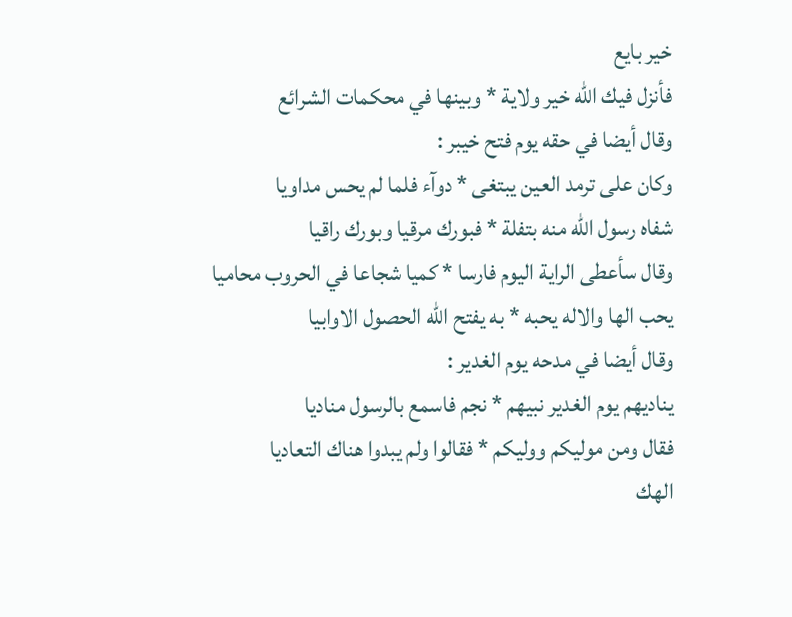خير بايع
فأنزل فيك اللّه خير ولاية * وبينها في محكمات الشرائع
وقال أيضا في حقه يوم فتح خيبر :
وكان على ترمد العين يبتغى * دوآء فلما لم يحس مداويا
شفاه رسول اللّه منه بتفلة * فبورك مرقيا وبورك راقيا
وقال سأعطى الراية اليوم فارسا * كميا شجاعا في الحروب محاميا
يحب الها والاله يحبه * به يفتح اللّه الحصول الاوابيا
وقال أيضا في مدحه يوم الغدير :
يناديهم يوم الغدير نبيهم * نجم فاسمع بالرسول مناديا
فقال ومن موليكم ووليكم * فقالوا ولم يبدوا هناك التعاديا
الهك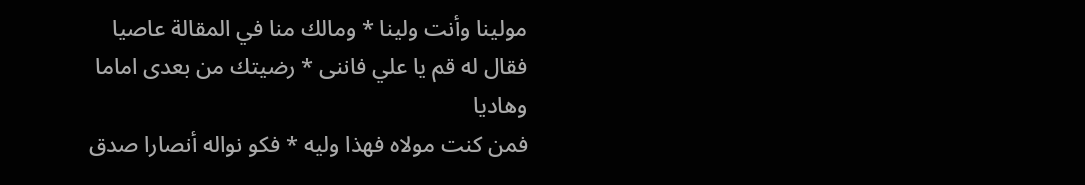مولينا وأنت ولينا * ومالك منا في المقالة عاصيا
فقال له قم يا علي فاننى * رضيتك من بعدى اماما وهاديا
فمن كنت مولاه فهذا وليه * فكو نواله أنصارا صدق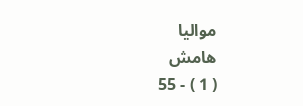مواليا
هامش
( 1 ) - 55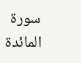سورة المائدة